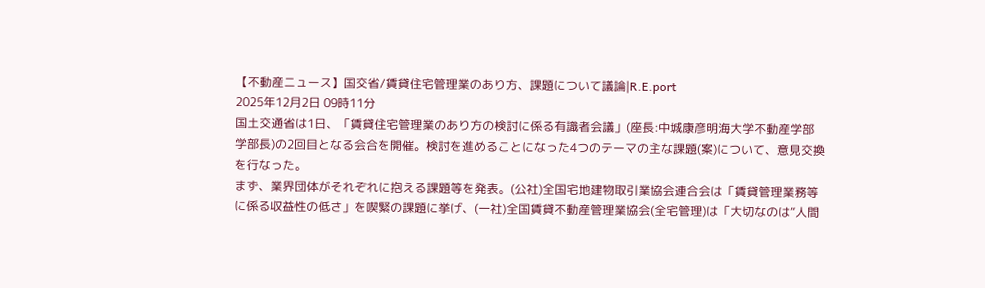【不動産ニュース】国交省/賃貸住宅管理業のあり方、課題について議論|R.E.port
2025年12月2日 09時11分
国土交通省は1日、「賃貸住宅管理業のあり方の検討に係る有識者会議」(座長:中城康彦明海大学不動産学部学部長)の2回目となる会合を開催。検討を進めることになった4つのテーマの主な課題(案)について、意見交換を行なった。
まず、業界団体がそれぞれに抱える課題等を発表。(公社)全国宅地建物取引業協会連合会は「賃貸管理業務等に係る収益性の低さ」を喫緊の課題に挙げ、(一社)全国賃貸不動産管理業協会(全宅管理)は「大切なのは“人間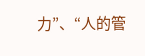力”、“人的管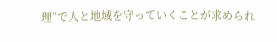理”で人と地域を守っていくことが求められ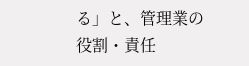る」と、管理業の役割・責任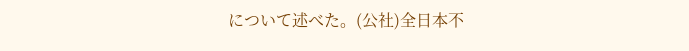について述べた。(公社)全日本不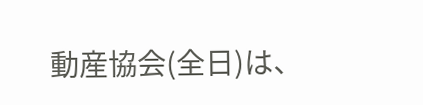動産協会(全日)は、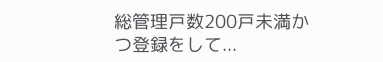総管理戸数200戸未満かつ登録をして...